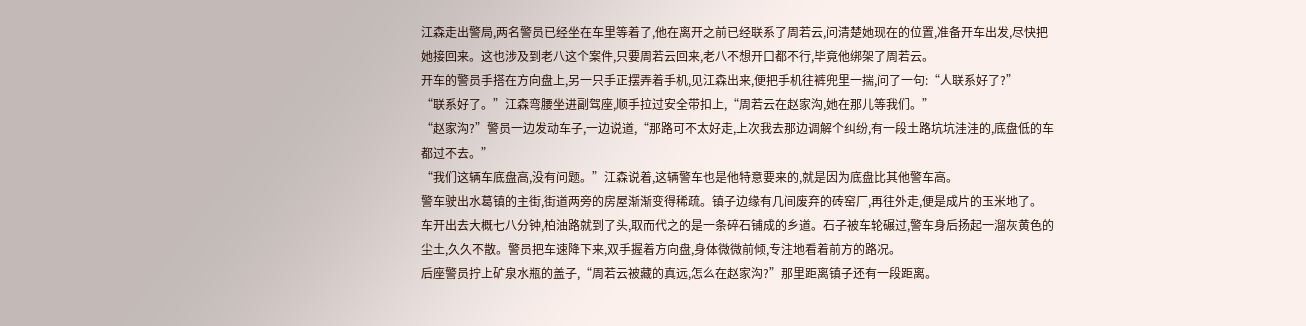江森走出警局,两名警员已经坐在车里等着了,他在离开之前已经联系了周若云,问清楚她现在的位置,准备开车出发,尽快把她接回来。这也涉及到老八这个案件,只要周若云回来,老八不想开口都不行,毕竟他绑架了周若云。
开车的警员手搭在方向盘上,另一只手正摆弄着手机,见江森出来,便把手机往裤兜里一揣,问了一句:“人联系好了?”
“联系好了。”江森弯腰坐进副驾座,顺手拉过安全带扣上,“周若云在赵家沟,她在那儿等我们。”
“赵家沟?”警员一边发动车子,一边说道,“那路可不太好走,上次我去那边调解个纠纷,有一段土路坑坑洼洼的,底盘低的车都过不去。”
“我们这辆车底盘高,没有问题。”江森说着,这辆警车也是他特意要来的,就是因为底盘比其他警车高。
警车驶出水葛镇的主街,街道两旁的房屋渐渐变得稀疏。镇子边缘有几间废弃的砖窑厂,再往外走,便是成片的玉米地了。
车开出去大概七八分钟,柏油路就到了头,取而代之的是一条碎石铺成的乡道。石子被车轮碾过,警车身后扬起一溜灰黄色的尘土,久久不散。警员把车速降下来,双手握着方向盘,身体微微前倾,专注地看着前方的路况。
后座警员拧上矿泉水瓶的盖子,“周若云被藏的真远,怎么在赵家沟?”那里距离镇子还有一段距离。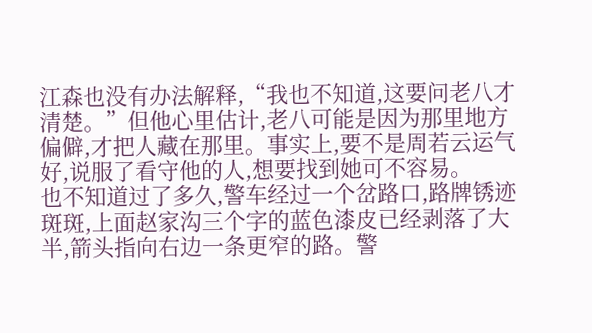江森也没有办法解释,“我也不知道,这要问老八才清楚。”但他心里估计,老八可能是因为那里地方偏僻,才把人藏在那里。事实上,要不是周若云运气好,说服了看守他的人,想要找到她可不容易。
也不知道过了多久,警车经过一个岔路口,路牌锈迹斑斑,上面赵家沟三个字的蓝色漆皮已经剥落了大半,箭头指向右边一条更窄的路。警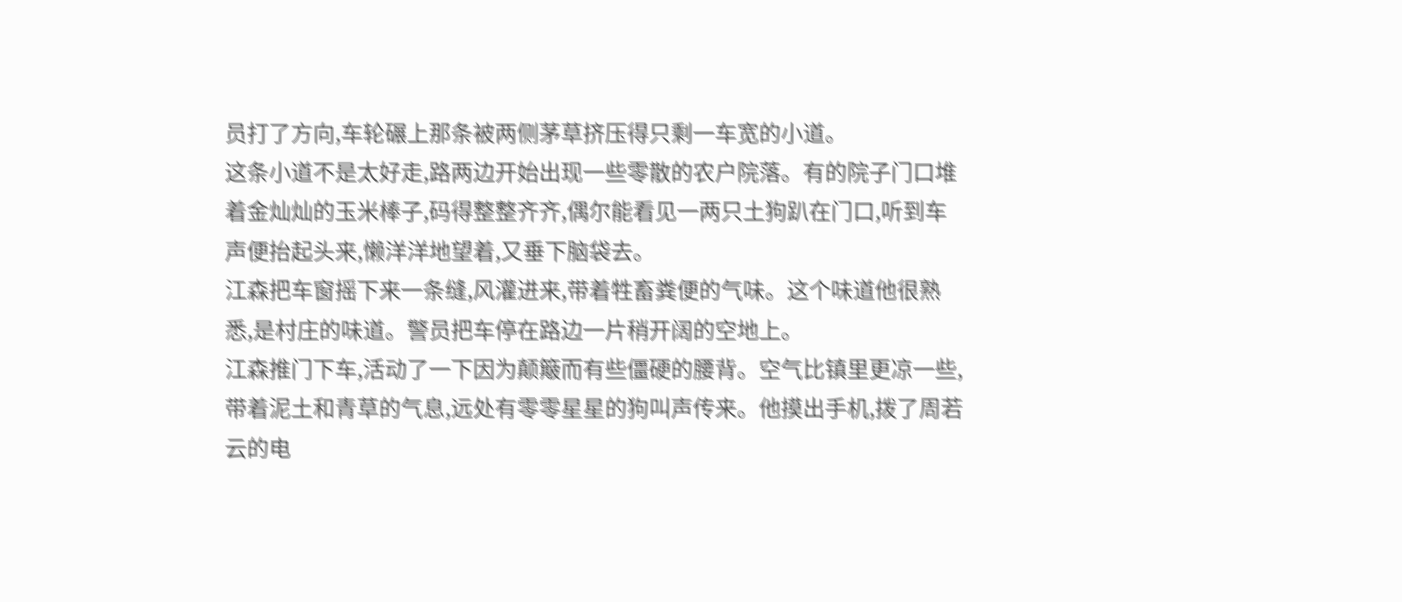员打了方向,车轮碾上那条被两侧茅草挤压得只剩一车宽的小道。
这条小道不是太好走,路两边开始出现一些零散的农户院落。有的院子门口堆着金灿灿的玉米棒子,码得整整齐齐,偶尔能看见一两只土狗趴在门口,听到车声便抬起头来,懒洋洋地望着,又垂下脑袋去。
江森把车窗摇下来一条缝,风灌进来,带着牲畜粪便的气味。这个味道他很熟悉,是村庄的味道。警员把车停在路边一片稍开阔的空地上。
江森推门下车,活动了一下因为颠簸而有些僵硬的腰背。空气比镇里更凉一些,带着泥土和青草的气息,远处有零零星星的狗叫声传来。他摸出手机,拨了周若云的电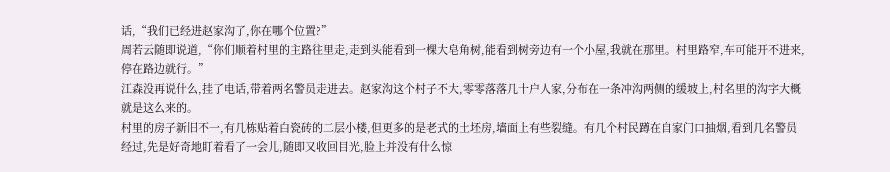话,“我们已经进赵家沟了,你在哪个位置?”
周若云随即说道,“你们顺着村里的主路往里走,走到头能看到一棵大皂角树,能看到树旁边有一个小屋,我就在那里。村里路窄,车可能开不进来,停在路边就行。”
江森没再说什么,挂了电话,带着两名警员走进去。赵家沟这个村子不大,零零落落几十户人家,分布在一条冲沟两侧的缓坡上,村名里的沟字大概就是这么来的。
村里的房子新旧不一,有几栋贴着白瓷砖的二层小楼,但更多的是老式的土坯房,墙面上有些裂缝。有几个村民蹲在自家门口抽烟,看到几名警员经过,先是好奇地盯着看了一会儿,随即又收回目光,脸上并没有什么惊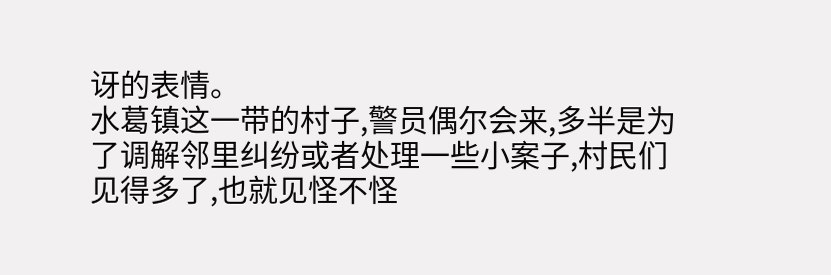讶的表情。
水葛镇这一带的村子,警员偶尔会来,多半是为了调解邻里纠纷或者处理一些小案子,村民们见得多了,也就见怪不怪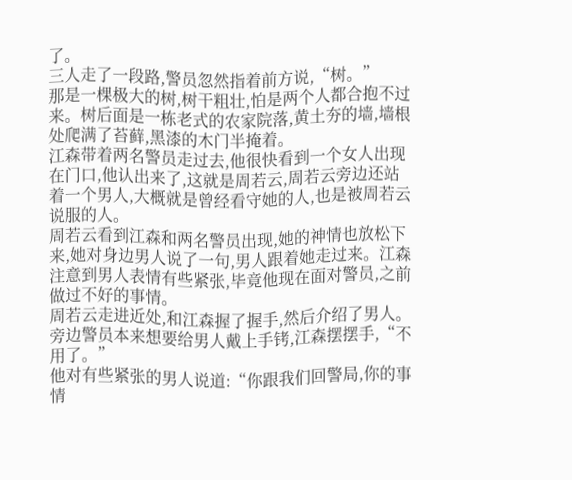了。
三人走了一段路,警员忽然指着前方说,“树。”
那是一棵极大的树,树干粗壮,怕是两个人都合抱不过来。树后面是一栋老式的农家院落,黄土夯的墙,墙根处爬满了苔藓,黑漆的木门半掩着。
江森带着两名警员走过去,他很快看到一个女人出现在门口,他认出来了,这就是周若云,周若云旁边还站着一个男人,大概就是曾经看守她的人,也是被周若云说服的人。
周若云看到江森和两名警员出现,她的神情也放松下来,她对身边男人说了一句,男人跟着她走过来。江森注意到男人表情有些紧张,毕竟他现在面对警员,之前做过不好的事情。
周若云走进近处,和江森握了握手,然后介绍了男人。旁边警员本来想要给男人戴上手铐,江森摆摆手,“不用了。”
他对有些紧张的男人说道:“你跟我们回警局,你的事情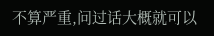不算严重,问过话大概就可以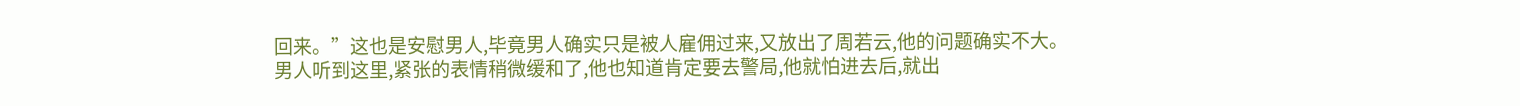回来。”这也是安慰男人,毕竟男人确实只是被人雇佣过来,又放出了周若云,他的问题确实不大。
男人听到这里,紧张的表情稍微缓和了,他也知道肯定要去警局,他就怕进去后,就出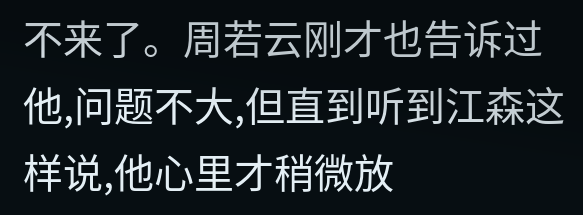不来了。周若云刚才也告诉过他,问题不大,但直到听到江森这样说,他心里才稍微放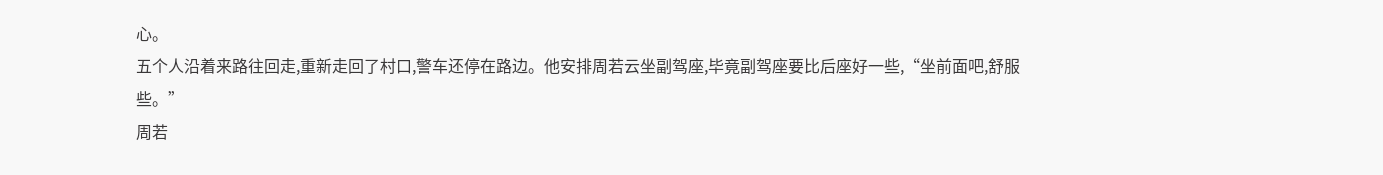心。
五个人沿着来路往回走,重新走回了村口,警车还停在路边。他安排周若云坐副驾座,毕竟副驾座要比后座好一些,“坐前面吧,舒服些。”
周若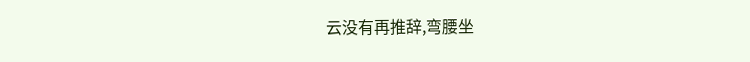云没有再推辞,弯腰坐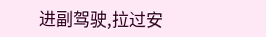进副驾驶,拉过安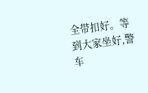全带扣好。等到大家坐好,警车